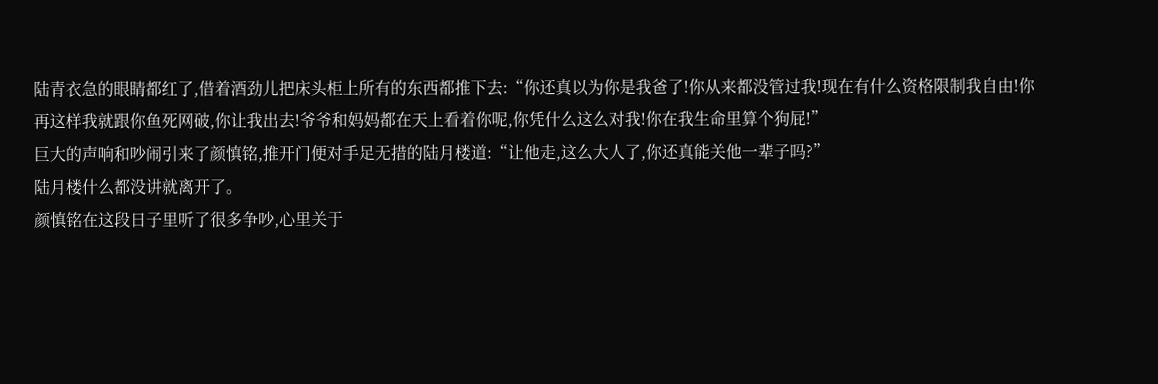陆青衣急的眼睛都红了,借着酒劲儿把床头柜上所有的东西都推下去:“你还真以为你是我爸了!你从来都没管过我!现在有什么资格限制我自由!你再这样我就跟你鱼死网破,你让我出去!爷爷和妈妈都在天上看着你呢,你凭什么这么对我!你在我生命里算个狗屁!”
巨大的声响和吵闹引来了颜慎铭,推开门便对手足无措的陆月楼道:“让他走,这么大人了,你还真能关他一辈子吗?”
陆月楼什么都没讲就离开了。
颜慎铭在这段日子里听了很多争吵,心里关于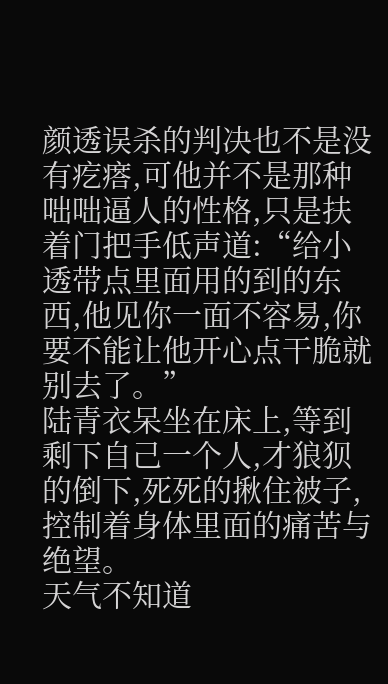颜透误杀的判决也不是没有疙瘩,可他并不是那种咄咄逼人的性格,只是扶着门把手低声道:“给小透带点里面用的到的东西,他见你一面不容易,你要不能让他开心点干脆就别去了。”
陆青衣呆坐在床上,等到剩下自己一个人,才狼狈的倒下,死死的揪住被子,控制着身体里面的痛苦与绝望。
天气不知道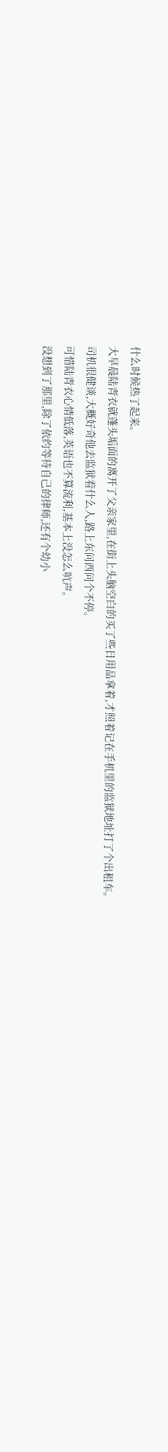什么时候热了起来。
大早晨陆青衣就蓬头垢面的离开了父亲家里,在街上头脑空白的买了些日用品拿着,才照着记在手机里的监狱地址打了个出租车。
司机很健谈,大概好奇他去监狱看什么人,路上东问西问个不停。
可惜陆青衣心情低落,英语也不算流利,基本上没怎么吭声。
没想到了那里,除了依约等待自己的律师,还有个幼小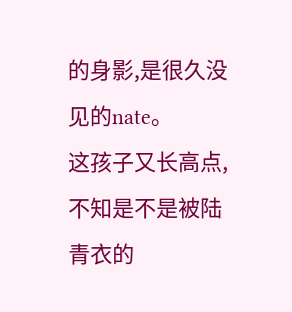的身影,是很久没见的nate。
这孩子又长高点,不知是不是被陆青衣的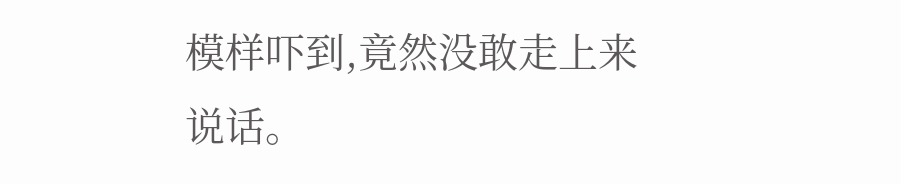模样吓到,竟然没敢走上来说话。